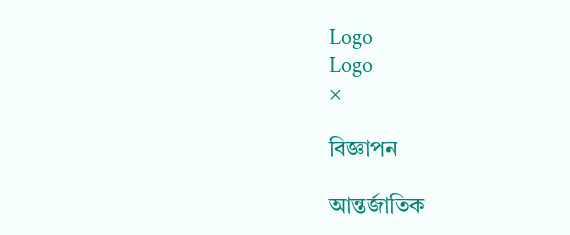Logo
Logo
×

বিজ্ঞাপন

আন্তর্জাতিক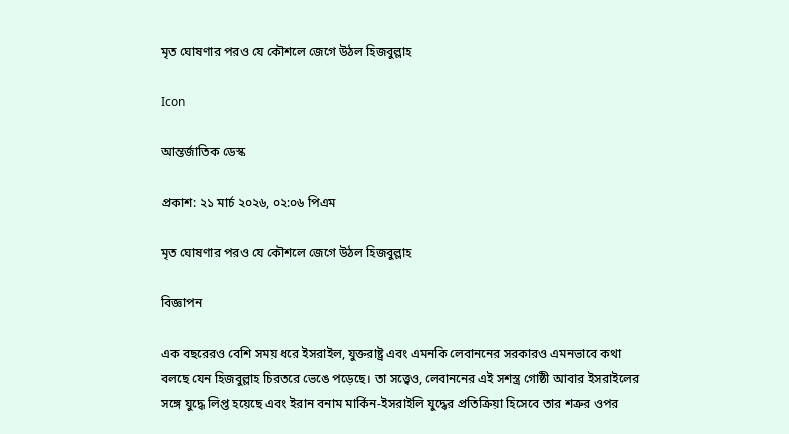মৃত ঘোষণার পরও যে কৌশলে জেগে উঠল হিজবুল্লাহ

Icon

আন্তর্জাতিক ডেস্ক

প্রকাশ: ২১ মার্চ ২০২৬, ০২:০৬ পিএম

মৃত ঘোষণার পরও যে কৌশলে জেগে উঠল হিজবুল্লাহ

বিজ্ঞাপন

এক বছরেরও বেশি সময় ধরে ইসরাইল, যুক্তরাষ্ট্র এবং এমনকি লেবাননের সরকারও এমনভাবে কথা বলছে যেন হিজবুল্লাহ চিরতরে ভেঙে পড়েছে। তা সত্ত্বেও, লেবাননের এই সশস্ত্র গোষ্ঠী আবার ইসরাইলের সঙ্গে যুদ্ধে লিপ্ত হয়েছে এবং ইরান বনাম মার্কিন-ইসরাইলি যুদ্ধের প্রতিক্রিয়া হিসেবে তার শত্রুর ওপর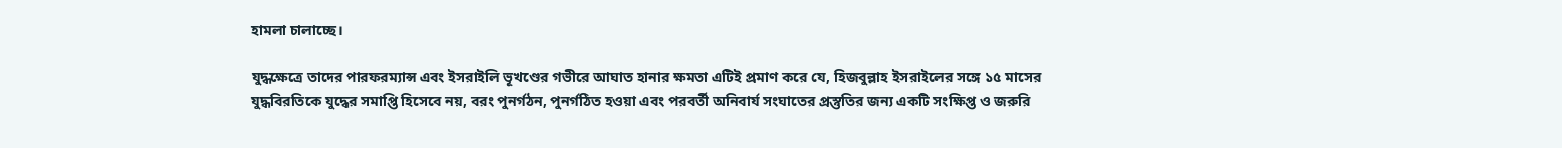হামলা চালাচ্ছে।

যুদ্ধক্ষেত্রে তাদের পারফরম্যান্স এবং ইসরাইলি ভূখণ্ডের গভীরে আঘাত হানার ক্ষমতা এটিই প্রমাণ করে যে, হিজবুল্লাহ ইসরাইলের সঙ্গে ১৫ মাসের যুদ্ধবিরতিকে যুদ্ধের সমাপ্তি হিসেবে নয়, বরং পুনর্গঠন, পুনর্গঠিত হওয়া এবং পরবর্তী অনিবার্য সংঘাতের প্রস্তুতির জন্য একটি সংক্ষিপ্ত ও জরুরি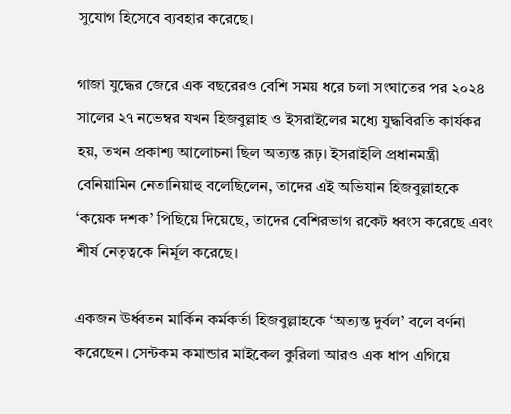সুযোগ হিসেবে ব্যবহার করেছে।

গাজা যুদ্ধের জেরে এক বছরেরও বেশি সময় ধরে চলা সংঘাতের পর ২০২৪ সালের ২৭ নভেম্বর যখন হিজবুল্লাহ ও ইসরাইলের মধ্যে যুদ্ধবিরতি কার্যকর হয়, তখন প্রকাশ্য আলোচনা ছিল অত্যন্ত রূঢ়। ইসরাইলি প্রধানমন্ত্রী বেনিয়ামিন নেতানিয়াহু বলেছিলেন, তাদের এই অভিযান হিজবুল্লাহকে ‘কয়েক দশক’ পিছিয়ে দিয়েছে, তাদের বেশিরভাগ রকেট ধ্বংস করেছে এবং শীর্ষ নেতৃত্বকে নির্মূল করেছে।

একজন ঊর্ধ্বতন মার্কিন কর্মকর্তা হিজবুল্লাহকে ‘অত্যন্ত দুর্বল’ বলে বর্ণনা করেছেন। সেন্টকম কমান্ডার মাইকেল কুরিলা আরও এক ধাপ এগিয়ে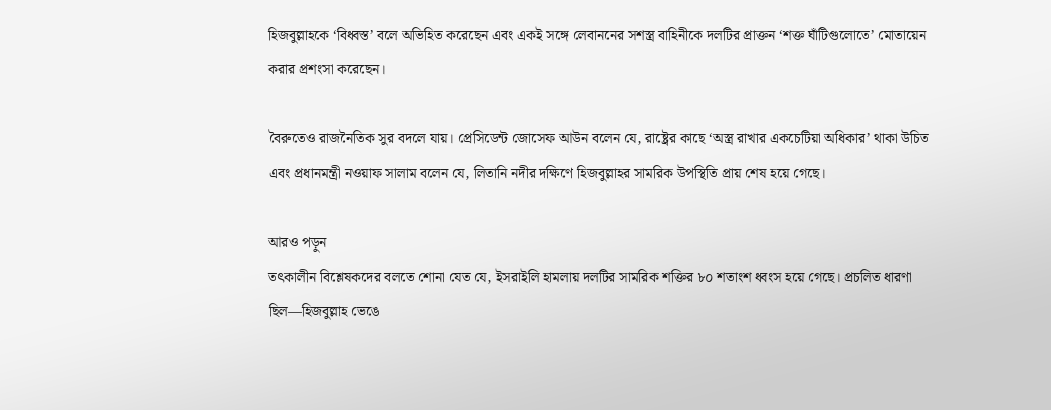হিজবুল্লাহকে ‘বিধ্বস্ত’ বলে অভিহিত করেছেন এবং একই সঙ্গে লেবাননের সশস্ত্র বাহিনীকে দলটির প্রাক্তন ‘শক্ত ঘাঁটিগুলোতে’ মোতায়েন করার প্রশংসা করেছেন।

বৈরুতেও রাজনৈতিক সুর বদলে যায়। প্রেসিডেন্ট জোসেফ আউন বলেন যে, রাষ্ট্রের কাছে ‘অস্ত্র রাখার একচেটিয়া অধিকার’ থাকা উচিত এবং প্রধানমন্ত্রী নওয়াফ সালাম বলেন যে, লিতানি নদীর দক্ষিণে হিজবুল্লাহর সামরিক উপস্থিতি প্রায় শেষ হয়ে গেছে।

আরও পড়ুন
তৎকালীন বিশ্লেষকদের বলতে শোনা যেত যে, ইসরাইলি হামলায় দলটির সামরিক শক্তির ৮০ শতাংশ ধ্বংস হয়ে গেছে। প্রচলিত ধারণা ছিল—হিজবুল্লাহ ভেঙে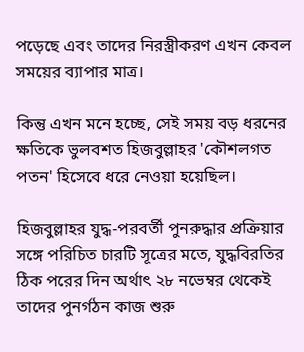পড়েছে এবং তাদের নিরস্ত্রীকরণ এখন কেবল সময়ের ব্যাপার মাত্র।

কিন্তু এখন মনে হচ্ছে, সেই সময় বড় ধরনের ক্ষতিকে ভুলবশত হিজবুল্লাহর 'কৌশলগত পতন' হিসেবে ধরে নেওয়া হয়েছিল।

হিজবুল্লাহর যুদ্ধ-পরবর্তী পুনরুদ্ধার প্রক্রিয়ার সঙ্গে পরিচিত চারটি সূত্রের মতে, যুদ্ধবিরতির ঠিক পরের দিন অর্থাৎ ২৮ নভেম্বর থেকেই তাদের পুনর্গঠন কাজ শুরু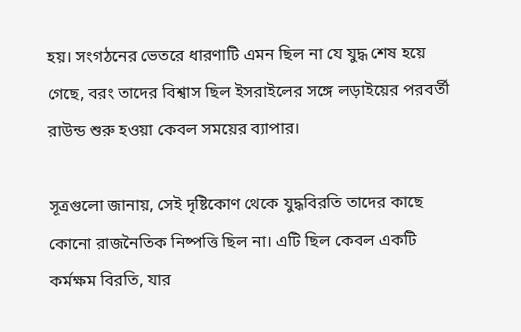হয়। সংগঠনের ভেতরে ধারণাটি এমন ছিল না যে যুদ্ধ শেষ হয়ে গেছে, বরং তাদের বিশ্বাস ছিল ইসরাইলের সঙ্গে লড়াইয়ের পরবর্তী রাউন্ড শুরু হওয়া কেবল সময়ের ব্যাপার।

সূত্রগুলো জানায়, সেই দৃষ্টিকোণ থেকে যুদ্ধবিরতি তাদের কাছে কোনো রাজনৈতিক নিষ্পত্তি ছিল না। এটি ছিল কেবল একটি কর্মক্ষম বিরতি, যার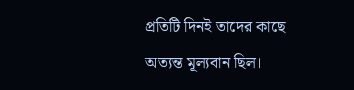প্রতিটি দিনই তাদের কাছে অত্যন্ত মূল্যবান ছিল।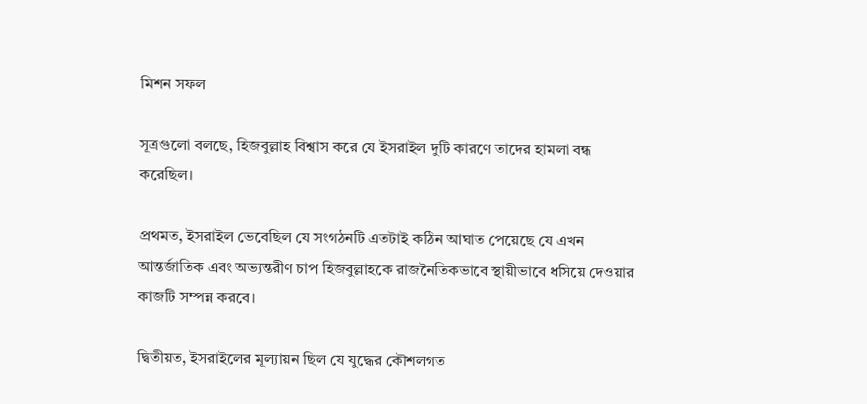মিশন সফল

সূত্রগুলো বলছে, হিজবুল্লাহ বিশ্বাস করে যে ইসরাইল দুটি কারণে তাদের হামলা বন্ধ করেছিল।

প্রথমত, ইসরাইল ভেবেছিল যে সংগঠনটি এতটাই কঠিন আঘাত পেয়েছে যে এখন আন্তর্জাতিক এবং অভ্যন্তরীণ চাপ হিজবুল্লাহকে রাজনৈতিকভাবে স্থায়ীভাবে ধসিয়ে দেওয়ার কাজটি সম্পন্ন করবে।

দ্বিতীয়ত, ইসরাইলের মূল্যায়ন ছিল যে যুদ্ধের কৌশলগত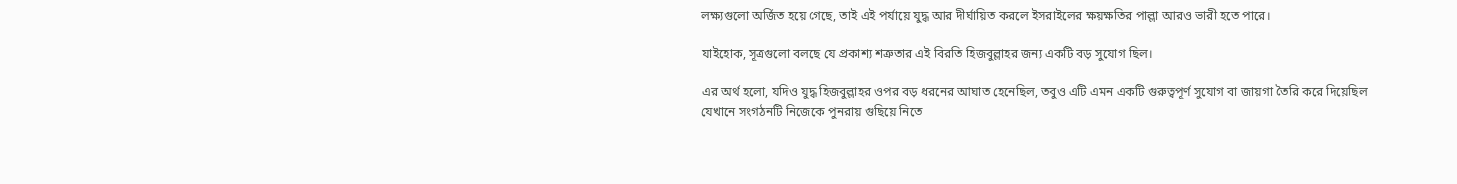লক্ষ্যগুলো অর্জিত হয়ে গেছে, তাই এই পর্যায়ে যুদ্ধ আর দীর্ঘায়িত করলে ইসরাইলের ক্ষয়ক্ষতির পাল্লা আরও ভারী হতে পারে।

যাইহোক, সূত্রগুলো বলছে যে প্রকাশ্য শত্রুতার এই বিরতি হিজবুল্লাহর জন্য একটি বড় সুযোগ ছিল।

এর অর্থ হলো, যদিও যুদ্ধ হিজবুল্লাহর ওপর বড় ধরনের আঘাত হেনেছিল, তবুও এটি এমন একটি গুরুত্বপূর্ণ সুযোগ বা জায়গা তৈরি করে দিয়েছিল যেখানে সংগঠনটি নিজেকে পুনরায় গুছিয়ে নিতে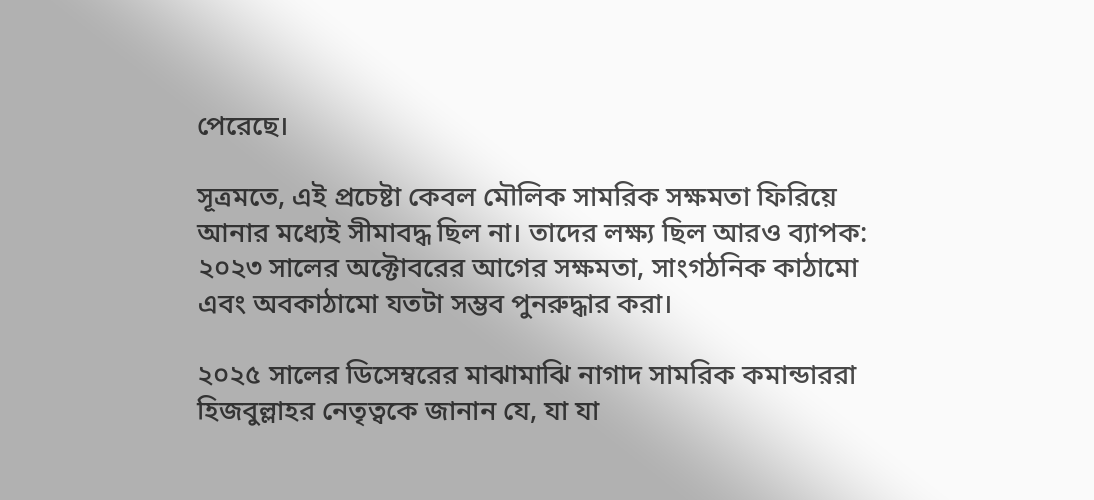পেরেছে।

সূত্রমতে, এই প্রচেষ্টা কেবল মৌলিক সামরিক সক্ষমতা ফিরিয়ে আনার মধ্যেই সীমাবদ্ধ ছিল না। তাদের লক্ষ্য ছিল আরও ব্যাপক: ২০২৩ সালের অক্টোবরের আগের সক্ষমতা, সাংগঠনিক কাঠামো এবং অবকাঠামো যতটা সম্ভব পুনরুদ্ধার করা।

২০২৫ সালের ডিসেম্বরের মাঝামাঝি নাগাদ সামরিক কমান্ডাররা হিজবুল্লাহর নেতৃত্বকে জানান যে, যা যা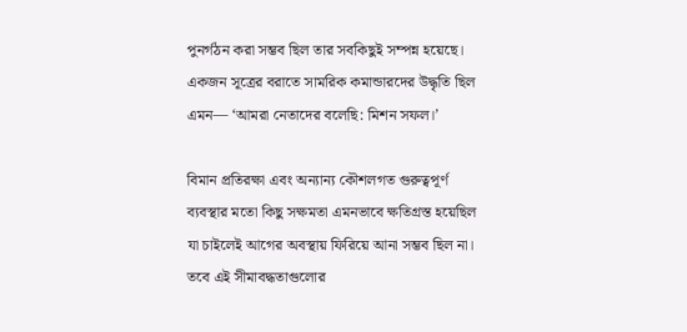পুনর্গঠন করা সম্ভব ছিল তার সবকিছুই সম্পন্ন হয়েছে। একজন সূত্রের বরাতে সামরিক কমান্ডারদের উদ্ধৃতি ছিল এমন— ‘আমরা নেতাদের বলেছি: মিশন সফল।’

বিমান প্রতিরক্ষা এবং অন্যান্য কৌশলগত গুরুত্বপূর্ণ ব্যবস্থার মতো কিছু সক্ষমতা এমনভাবে ক্ষতিগ্রস্ত হয়েছিল যা চাইলেই আগের অবস্থায় ফিরিয়ে আনা সম্ভব ছিল না। তবে এই সীমাবদ্ধতাগুলোর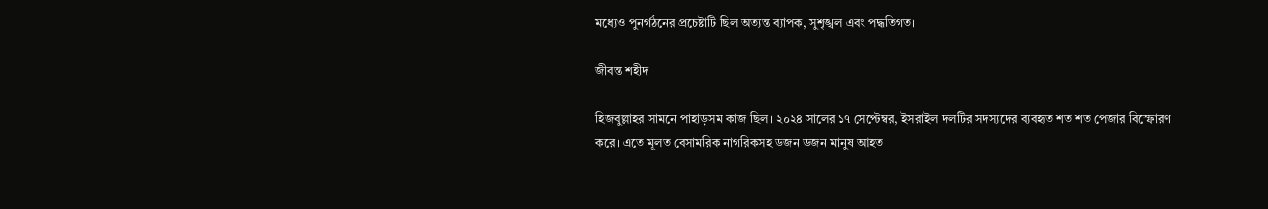মধ্যেও পুনর্গঠনের প্রচেষ্টাটি ছিল অত্যন্ত ব্যাপক, সুশৃঙ্খল এবং পদ্ধতিগত।

জীবন্ত শহীদ

হিজবুল্লাহর সামনে পাহাড়সম কাজ ছিল। ২০২৪ সালের ১৭ সেপ্টেম্বর, ইসরাইল দলটির সদস্যদের ব্যবহৃত শত শত পেজার বিস্ফোরণ করে। এতে মূলত বেসামরিক নাগরিকসহ ডজন ডজন মানুষ আহত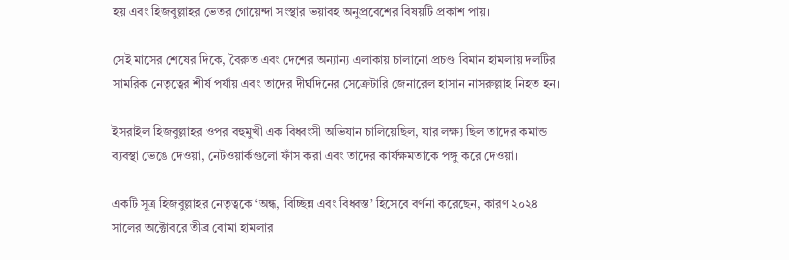হয় এবং হিজবুল্লাহর ভেতর গোয়েন্দা সংস্থার ভয়াবহ অনুপ্রবেশের বিষয়টি প্রকাশ পায়।

সেই মাসের শেষের দিকে, বৈরুত এবং দেশের অন্যান্য এলাকায় চালানো প্রচণ্ড বিমান হামলায় দলটির সামরিক নেতৃত্বের শীর্ষ পর্যায় এবং তাদের দীর্ঘদিনের সেক্রেটারি জেনারেল হাসান নাসরুল্লাহ নিহত হন।

ইসরাইল হিজবুল্লাহর ওপর বহুমুখী এক বিধ্বংসী অভিযান চালিয়েছিল, যার লক্ষ্য ছিল তাদের কমান্ড ব্যবস্থা ভেঙে দেওয়া, নেটওয়ার্কগুলো ফাঁস করা এবং তাদের কার্যক্ষমতাকে পঙ্গু করে দেওয়া।

একটি সূত্র হিজবুল্লাহর নেতৃত্বকে ‘অন্ধ, বিচ্ছিন্ন এবং বিধ্বস্ত’ হিসেবে বর্ণনা করেছেন, কারণ ২০২৪ সালের অক্টোবরে তীব্র বোমা হামলার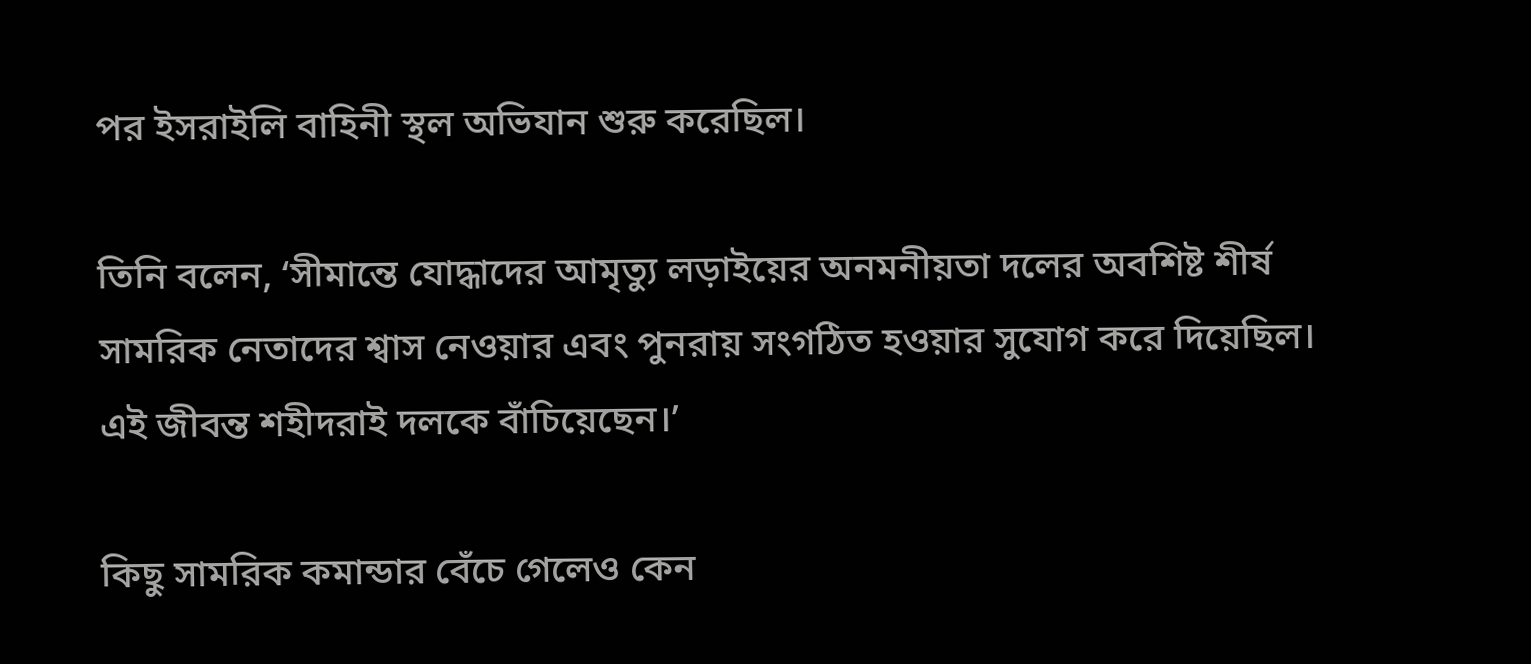পর ইসরাইলি বাহিনী স্থল অভিযান শুরু করেছিল।

তিনি বলেন, ‘সীমান্তে যোদ্ধাদের আমৃত্যু লড়াইয়ের অনমনীয়তা দলের অবশিষ্ট শীর্ষ সামরিক নেতাদের শ্বাস নেওয়ার এবং পুনরায় সংগঠিত হওয়ার সুযোগ করে দিয়েছিল। এই জীবন্ত শহীদরাই দলকে বাঁচিয়েছেন।’

কিছু সামরিক কমান্ডার বেঁচে গেলেও কেন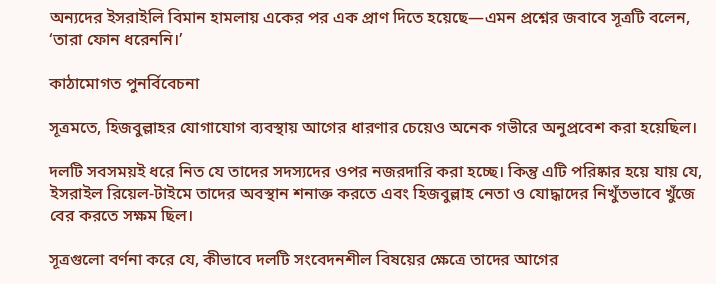অন্যদের ইসরাইলি বিমান হামলায় একের পর এক প্রাণ দিতে হয়েছে—এমন প্রশ্নের জবাবে সূত্রটি বলেন, ‘তারা ফোন ধরেননি।’

কাঠামোগত পুনর্বিবেচনা

সূত্রমতে, হিজবুল্লাহর যোগাযোগ ব্যবস্থায় আগের ধারণার চেয়েও অনেক গভীরে অনুপ্রবেশ করা হয়েছিল।

দলটি সবসময়ই ধরে নিত যে তাদের সদস্যদের ওপর নজরদারি করা হচ্ছে। কিন্তু এটি পরিষ্কার হয়ে যায় যে, ইসরাইল রিয়েল-টাইমে তাদের অবস্থান শনাক্ত করতে এবং হিজবুল্লাহ নেতা ও যোদ্ধাদের নিখুঁতভাবে খুঁজে বের করতে সক্ষম ছিল।

সূত্রগুলো বর্ণনা করে যে, কীভাবে দলটি সংবেদনশীল বিষয়ের ক্ষেত্রে তাদের আগের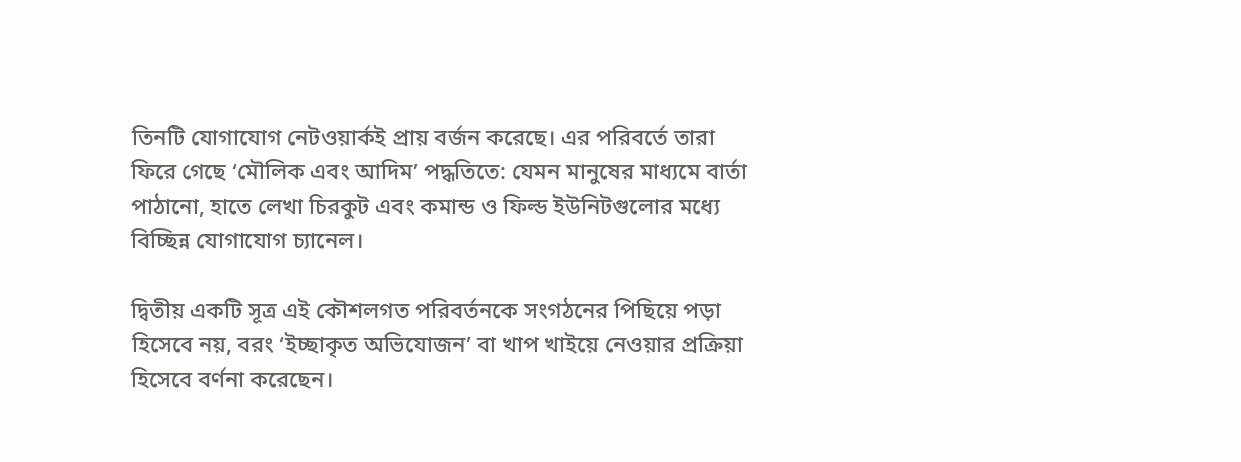তিনটি যোগাযোগ নেটওয়ার্কই প্রায় বর্জন করেছে। এর পরিবর্তে তারা ফিরে গেছে ‘মৌলিক এবং আদিম’ পদ্ধতিতে: যেমন মানুষের মাধ্যমে বার্তা পাঠানো, হাতে লেখা চিরকুট এবং কমান্ড ও ফিল্ড ইউনিটগুলোর মধ্যে বিচ্ছিন্ন যোগাযোগ চ্যানেল।

দ্বিতীয় একটি সূত্র এই কৌশলগত পরিবর্তনকে সংগঠনের পিছিয়ে পড়া হিসেবে নয়, বরং ‘ইচ্ছাকৃত অভিযোজন’ বা খাপ খাইয়ে নেওয়ার প্রক্রিয়া হিসেবে বর্ণনা করেছেন।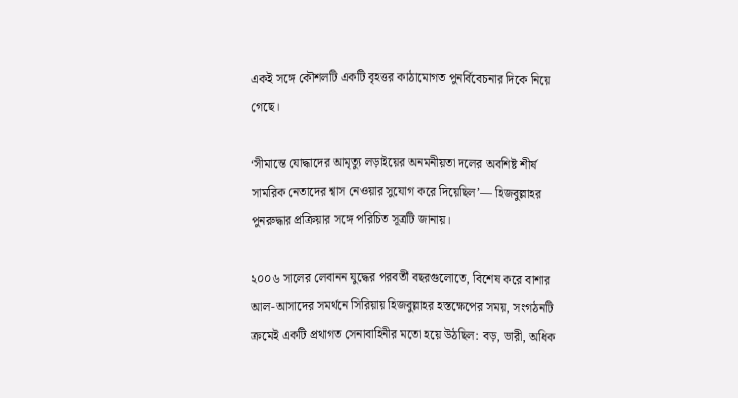একই সঙ্গে কৌশলটি একটি বৃহত্তর কাঠামোগত পুনর্বিবেচনার দিকে নিয়ে গেছে।

‘সীমান্তে যোদ্ধাদের আমৃত্যু লড়াইয়ের অনমনীয়তা দলের অবশিষ্ট শীর্ষ সামরিক নেতাদের শ্বাস নেওয়ার সুযোগ করে দিয়েছিল’— হিজবুল্লাহর পুনরুদ্ধার প্রক্রিয়ার সঙ্গে পরিচিত সূত্রটি জানায়।

২০০৬ সালের লেবানন যুদ্ধের পরবর্তী বছরগুলোতে, বিশেষ করে বাশার আল-আসাদের সমর্থনে সিরিয়ায় হিজবুল্লাহর হস্তক্ষেপের সময়, সংগঠনটি ক্রমেই একটি প্রথাগত সেনাবাহিনীর মতো হয়ে উঠছিল: বড়, ভারী, অধিক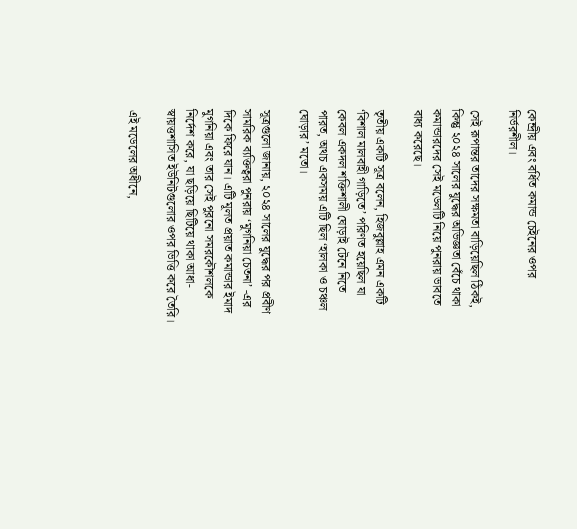কেন্দ্রীয় এবং বর্ধিত কমান্ড চেইনের ওপর নির্ভরশীল।

সেই রূপান্তর তাদের সক্ষমতা বাড়িয়েছিল ঠিকই, কিন্তু ২০২৪ সালের যুদ্ধের অভিজ্ঞতা বেঁচে থাকা কমান্ডারদের সেই মডেলটি নিয়ে পুনরায় ভাবতে বাধ্য করেছে।

তৃতীয় একটি সূত্র বলেন, হিজবুল্লাহ এমন একটি ‘বিশাল মালবাহী গাড়িতে’ পরিণত হয়েছিল যা কেবল একদল শক্তিশালী ঘোড়াই টেনে নিতে পারত, অথচ একসময় এটি ছিল ‘হালকা ও চঞ্চল ঘোড়ার’ মতো।

সূত্রগুলো জানায়, ২০২৪ সালের যুদ্ধের পর প্রবীণ সামরিক ব্যক্তিত্বরা পুনরায় ‘মুগনিয়া চেতনা’ -এর দিকে ফিরে যান। এটি মূলত প্রয়াত কমান্ডার ইমাদ মুগনিয়া এবং তার সেই পুরনো সমরকৌশলকে নির্দেশ করে, যা ছড়িয়ে ছিটিয়ে থাকা আধা-স্বায়ত্তশাসিত ইউনিটগুলোর ওপর ভিত্তি করে তৈরি।

এই মডেলের অধীনে,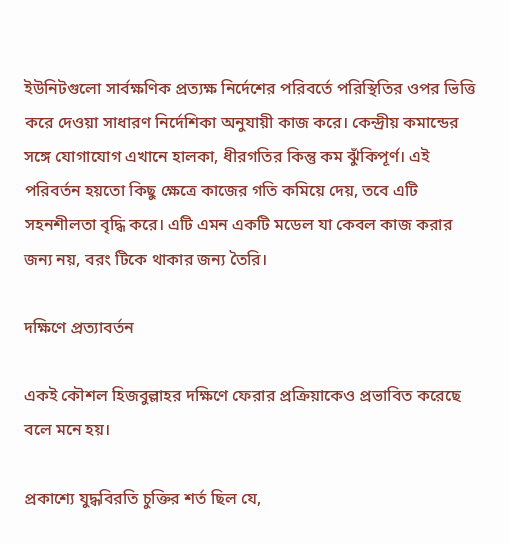ইউনিটগুলো সার্বক্ষণিক প্রত্যক্ষ নির্দেশের পরিবর্তে পরিস্থিতির ওপর ভিত্তি করে দেওয়া সাধারণ নির্দেশিকা অনুযায়ী কাজ করে। কেন্দ্রীয় কমান্ডের সঙ্গে যোগাযোগ এখানে হালকা, ধীরগতির কিন্তু কম ঝুঁকিপূর্ণ। এই পরিবর্তন হয়তো কিছু ক্ষেত্রে কাজের গতি কমিয়ে দেয়, তবে এটি সহনশীলতা বৃদ্ধি করে। এটি এমন একটি মডেল যা কেবল কাজ করার জন্য নয়, বরং টিকে থাকার জন্য তৈরি।

দক্ষিণে প্রত্যাবর্তন

একই কৌশল হিজবুল্লাহর দক্ষিণে ফেরার প্রক্রিয়াকেও প্রভাবিত করেছে বলে মনে হয়।

প্রকাশ্যে যুদ্ধবিরতি চুক্তির শর্ত ছিল যে,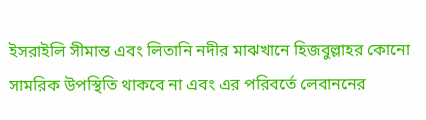ইসরাইলি সীমান্ত এবং লিতানি নদীর মাঝখানে হিজবুল্লাহর কোনো সামরিক উপস্থিতি থাকবে না এবং এর পরিবর্তে লেবাননের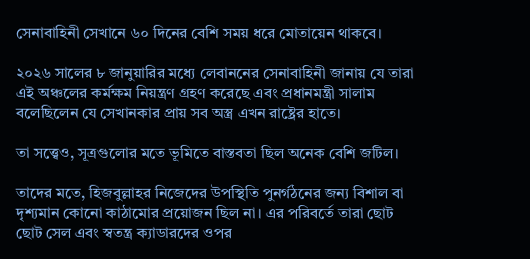সেনাবাহিনী সেখানে ৬০ দিনের বেশি সময় ধরে মোতায়েন থাকবে।

২০২৬ সালের ৮ জানুয়ারির মধ্যে লেবাননের সেনাবাহিনী জানায় যে তারা এই অঞ্চলের কর্মক্ষম নিয়ন্ত্রণ গ্রহণ করেছে এবং প্রধানমন্ত্রী সালাম বলেছিলেন যে সেখানকার প্রায় সব অস্ত্র এখন রাষ্ট্রের হাতে।

তা সত্ত্বেও, সূত্রগুলোর মতে ভূমিতে বাস্তবতা ছিল অনেক বেশি জটিল।

তাদের মতে, হিজবুল্লাহর নিজেদের উপস্থিতি পুনর্গঠনের জন্য বিশাল বা দৃশ্যমান কোনো কাঠামোর প্রয়োজন ছিল না। এর পরিবর্তে তারা ছোট ছোট সেল এবং স্বতন্ত্র ক্যাডারদের ওপর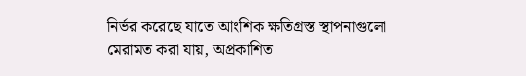নির্ভর করেছে যাতে আংশিক ক্ষতিগ্রস্ত স্থাপনাগুলো মেরামত করা যায়, অপ্রকাশিত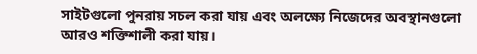সাইটগুলো পুনরায় সচল করা যায় এবং অলক্ষ্যে নিজেদের অবস্থানগুলো আরও শক্তিশালী করা যায়।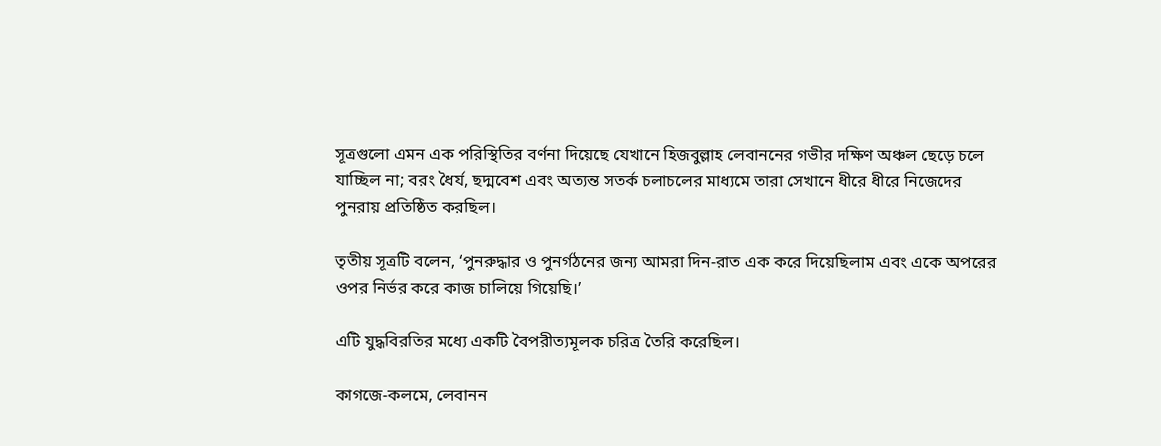সূত্রগুলো এমন এক পরিস্থিতির বর্ণনা দিয়েছে যেখানে হিজবুল্লাহ লেবাননের গভীর দক্ষিণ অঞ্চল ছেড়ে চলে যাচ্ছিল না; বরং ধৈর্য, ছদ্মবেশ এবং অত্যন্ত সতর্ক চলাচলের মাধ্যমে তারা সেখানে ধীরে ধীরে নিজেদের পুনরায় প্রতিষ্ঠিত করছিল।

তৃতীয় সূত্রটি বলেন, ‘পুনরুদ্ধার ও পুনর্গঠনের জন্য আমরা দিন-রাত এক করে দিয়েছিলাম এবং একে অপরের ওপর নির্ভর করে কাজ চালিয়ে গিয়েছি।’

এটি যুদ্ধবিরতির মধ্যে একটি বৈপরীত্যমূলক চরিত্র তৈরি করেছিল।

কাগজে-কলমে, লেবানন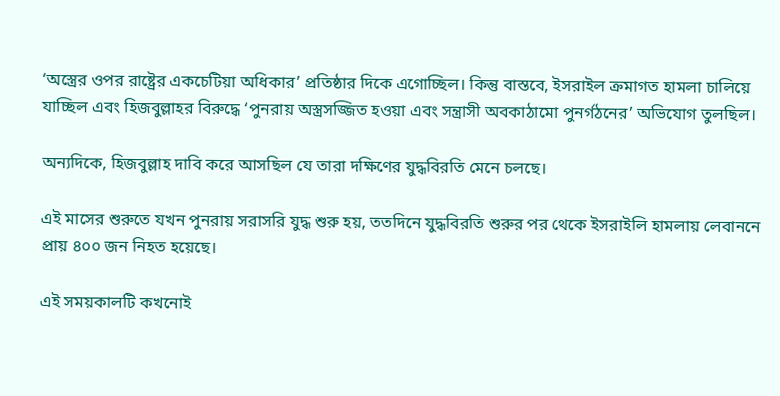‘অস্ত্রের ওপর রাষ্ট্রের একচেটিয়া অধিকার’ প্রতিষ্ঠার দিকে এগোচ্ছিল। কিন্তু বাস্তবে, ইসরাইল ক্রমাগত হামলা চালিয়ে যাচ্ছিল এবং হিজবুল্লাহর বিরুদ্ধে ‘পুনরায় অস্ত্রসজ্জিত হওয়া এবং সন্ত্রাসী অবকাঠামো পুনর্গঠনের’ অভিযোগ তুলছিল।

অন্যদিকে, হিজবুল্লাহ দাবি করে আসছিল যে তারা দক্ষিণের যুদ্ধবিরতি মেনে চলছে।

এই মাসের শুরুতে যখন পুনরায় সরাসরি যুদ্ধ শুরু হয়, ততদিনে যুদ্ধবিরতি শুরুর পর থেকে ইসরাইলি হামলায় লেবাননে প্রায় ৪০০ জন নিহত হয়েছে।

এই সময়কালটি কখনোই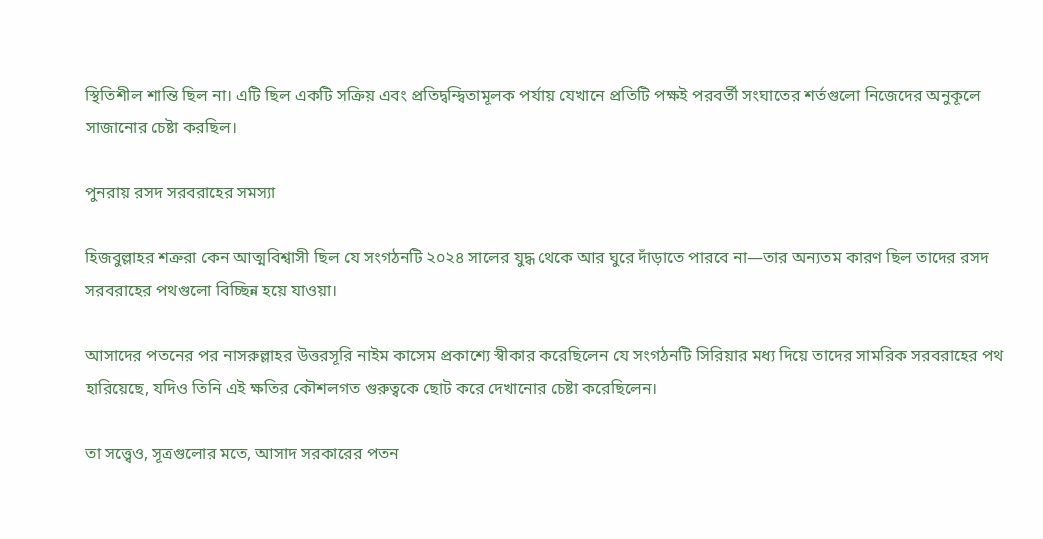স্থিতিশীল শান্তি ছিল না। এটি ছিল একটি সক্রিয় এবং প্রতিদ্বন্দ্বিতামূলক পর্যায় যেখানে প্রতিটি পক্ষই পরবর্তী সংঘাতের শর্তগুলো নিজেদের অনুকূলে সাজানোর চেষ্টা করছিল।

পুনরায় রসদ সরবরাহের সমস্যা

হিজবুল্লাহর শত্রুরা কেন আত্মবিশ্বাসী ছিল যে সংগঠনটি ২০২৪ সালের যুদ্ধ থেকে আর ঘুরে দাঁড়াতে পারবে না—তার অন্যতম কারণ ছিল তাদের রসদ সরবরাহের পথগুলো বিচ্ছিন্ন হয়ে যাওয়া।

আসাদের পতনের পর নাসরুল্লাহর উত্তরসূরি নাইম কাসেম প্রকাশ্যে স্বীকার করেছিলেন যে সংগঠনটি সিরিয়ার মধ্য দিয়ে তাদের সামরিক সরবরাহের পথ হারিয়েছে, যদিও তিনি এই ক্ষতির কৌশলগত গুরুত্বকে ছোট করে দেখানোর চেষ্টা করেছিলেন।

তা সত্ত্বেও, সূত্রগুলোর মতে, আসাদ সরকারের পতন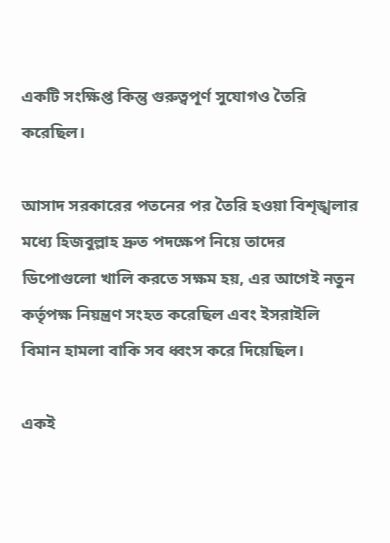একটি সংক্ষিপ্ত কিন্তু গুরুত্বপূর্ণ সুযোগও তৈরি করেছিল।

আসাদ সরকারের পতনের পর তৈরি হওয়া বিশৃঙ্খলার মধ্যে হিজবুল্লাহ দ্রুত পদক্ষেপ নিয়ে তাদের ডিপোগুলো খালি করতে সক্ষম হয়, এর আগেই নতুন কর্তৃপক্ষ নিয়ন্ত্রণ সংহত করেছিল এবং ইসরাইলি বিমান হামলা বাকি সব ধ্বংস করে দিয়েছিল।

একই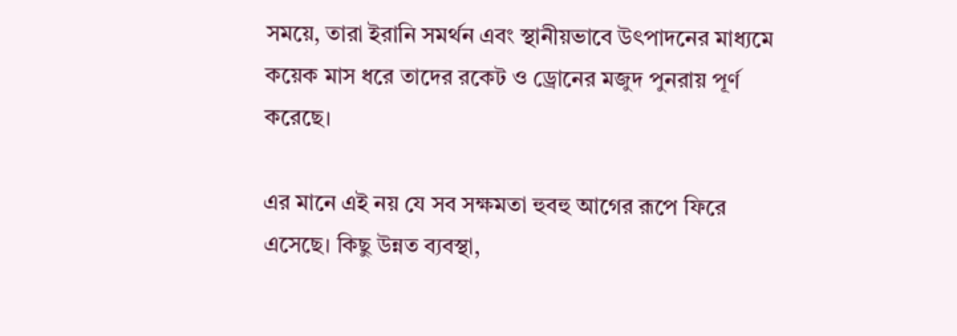সময়ে, তারা ইরানি সমর্থন এবং স্থানীয়ভাবে উৎপাদনের মাধ্যমে কয়েক মাস ধরে তাদের রকেট ও ড্রোনের মজুদ পুনরায় পূর্ণ করেছে।

এর মানে এই নয় যে সব সক্ষমতা হুবহু আগের রূপে ফিরে এসেছে। কিছু উন্নত ব্যবস্থা,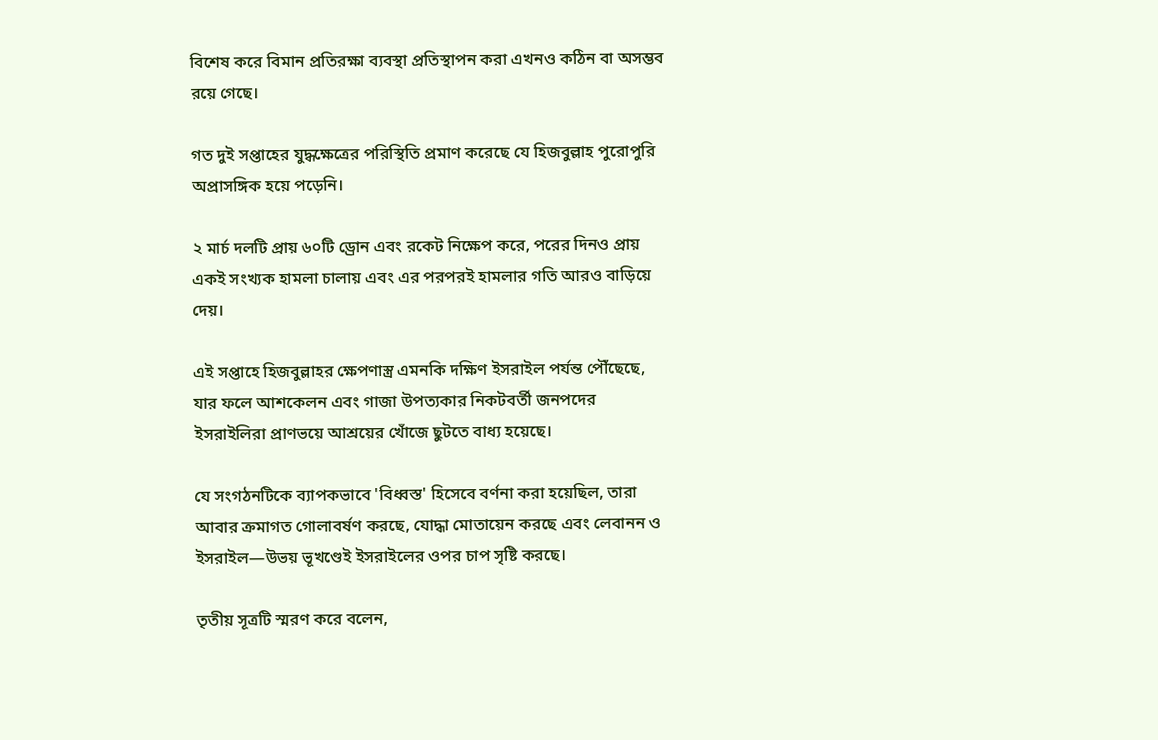বিশেষ করে বিমান প্রতিরক্ষা ব্যবস্থা প্রতিস্থাপন করা এখনও কঠিন বা অসম্ভব রয়ে গেছে।

গত দুই সপ্তাহের যুদ্ধক্ষেত্রের পরিস্থিতি প্রমাণ করেছে যে হিজবুল্লাহ পুরোপুরি অপ্রাসঙ্গিক হয়ে পড়েনি।

২ মার্চ দলটি প্রায় ৬০টি ড্রোন এবং রকেট নিক্ষেপ করে, পরের দিনও প্রায় একই সংখ্যক হামলা চালায় এবং এর পরপরই হামলার গতি আরও বাড়িয়ে দেয়।

এই সপ্তাহে হিজবুল্লাহর ক্ষেপণাস্ত্র এমনকি দক্ষিণ ইসরাইল পর্যন্ত পৌঁছেছে, যার ফলে আশকেলন এবং গাজা উপত্যকার নিকটবর্তী জনপদের ইসরাইলিরা প্রাণভয়ে আশ্রয়ের খোঁজে ছুটতে বাধ্য হয়েছে।

যে সংগঠনটিকে ব্যাপকভাবে 'বিধ্বস্ত' হিসেবে বর্ণনা করা হয়েছিল, তারা আবার ক্রমাগত গোলাবর্ষণ করছে, যোদ্ধা মোতায়েন করছে এবং লেবানন ও ইসরাইল—উভয় ভূখণ্ডেই ইসরাইলের ওপর চাপ সৃষ্টি করছে।

তৃতীয় সূত্রটি স্মরণ করে বলেন,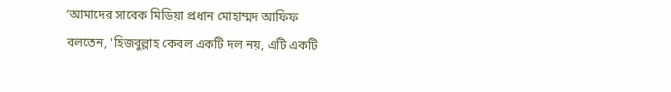‘আমাদের সাবেক মিডিয়া প্রধান মোহাম্মদ আফিফ বলতেন, 'হিজবুল্লাহ কেবল একটি দল নয়, এটি একটি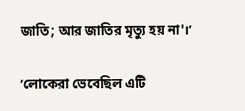জাতি; আর জাতির মৃত্যু হয় না'।’

‘লোকেরা ভেবেছিল এটি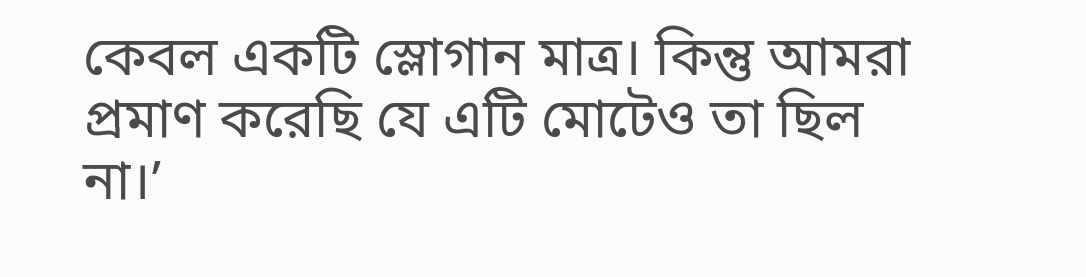কেবল একটি স্লোগান মাত্র। কিন্তু আমরা প্রমাণ করেছি যে এটি মোটেও তা ছিল না।’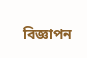বিজ্ঞাপন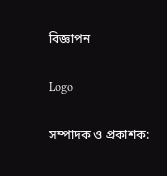বিজ্ঞাপন

Logo

সম্পাদক ও প্রকাশক: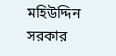মহিউদ্দিন সরকার